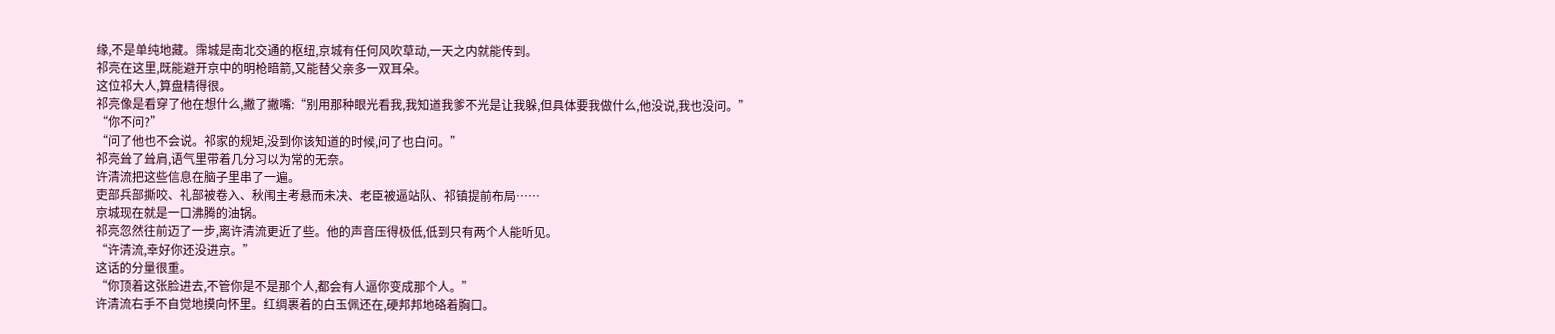缘,不是单纯地藏。霈城是南北交通的枢纽,京城有任何风吹草动,一天之内就能传到。
祁亮在这里,既能避开京中的明枪暗箭,又能替父亲多一双耳朵。
这位祁大人,算盘精得很。
祁亮像是看穿了他在想什么,撇了撇嘴:“别用那种眼光看我,我知道我爹不光是让我躲,但具体要我做什么,他没说,我也没问。”
“你不问?”
“问了他也不会说。祁家的规矩,没到你该知道的时候,问了也白问。”
祁亮耸了耸肩,语气里带着几分习以为常的无奈。
许清流把这些信息在脑子里串了一遍。
吏部兵部撕咬、礼部被卷入、秋闱主考悬而未决、老臣被逼站队、祁镇提前布局……
京城现在就是一口沸腾的油锅。
祁亮忽然往前迈了一步,离许清流更近了些。他的声音压得极低,低到只有两个人能听见。
“许清流,幸好你还没进京。”
这话的分量很重。
“你顶着这张脸进去,不管你是不是那个人,都会有人逼你变成那个人。”
许清流右手不自觉地摸向怀里。红绸裹着的白玉佩还在,硬邦邦地硌着胸口。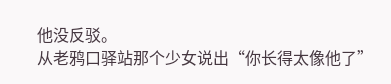他没反驳。
从老鸦口驿站那个少女说出“你长得太像他了”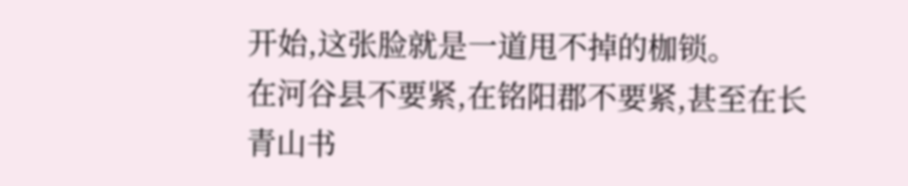开始,这张脸就是一道甩不掉的枷锁。
在河谷县不要紧,在铭阳郡不要紧,甚至在长青山书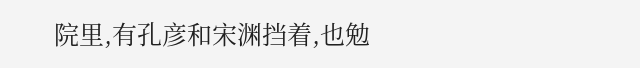院里,有孔彦和宋渊挡着,也勉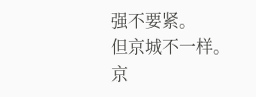强不要紧。
但京城不一样。
京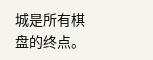城是所有棋盘的终点。